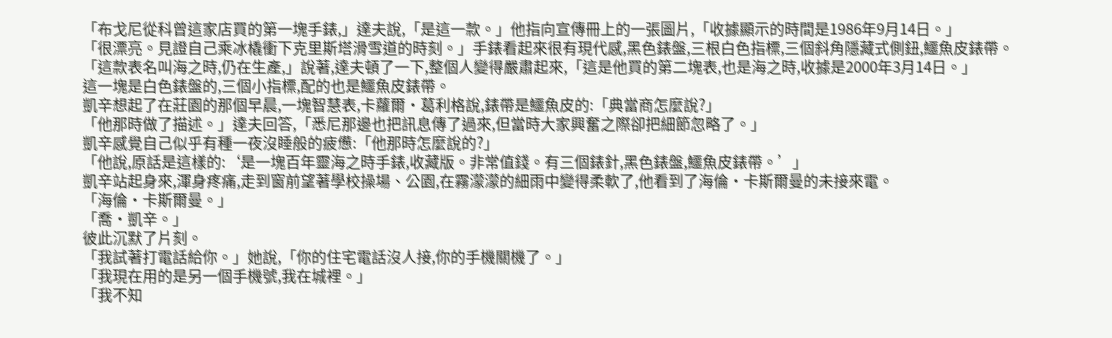「布戈尼從科曾這家店買的第一塊手錶,」達夫說,「是這一款。」他指向宣傳冊上的一張圖片,「收據顯示的時間是1986年9月14日。」
「很漂亮。見證自己乘冰橇衝下克里斯塔滑雪道的時刻。」手錶看起來很有現代感,黑色錶盤,三根白色指標,三個斜角隱藏式側鈕,鱷魚皮錶帶。
「這款表名叫海之時,仍在生產,」說著,達夫頓了一下,整個人變得嚴肅起來,「這是他買的第二塊表,也是海之時,收據是2000年3月14日。」
這一塊是白色錶盤的,三個小指標,配的也是鱷魚皮錶帶。
凱辛想起了在莊園的那個早晨,一塊智慧表,卡蘿爾·葛利格說,錶帶是鱷魚皮的:「典當商怎麼說?」
「他那時做了描述。」達夫回答,「悉尼那邊也把訊息傳了過來,但當時大家興奮之際卻把細節忽略了。」
凱辛感覺自己似乎有種一夜沒睡般的疲憊:「他那時怎麼說的?」
「他說,原話是這樣的:‘是一塊百年靈海之時手錶,收藏版。非常值錢。有三個錶針,黑色錶盤,鱷魚皮錶帶。’」
凱辛站起身來,渾身疼痛,走到窗前望著學校操場、公園,在霧濛濛的細雨中變得柔軟了,他看到了海倫·卡斯爾曼的未接來電。
「海倫·卡斯爾曼。」
「喬·凱辛。」
彼此沉默了片刻。
「我試著打電話給你。」她說,「你的住宅電話沒人接,你的手機關機了。」
「我現在用的是另一個手機號,我在城裡。」
「我不知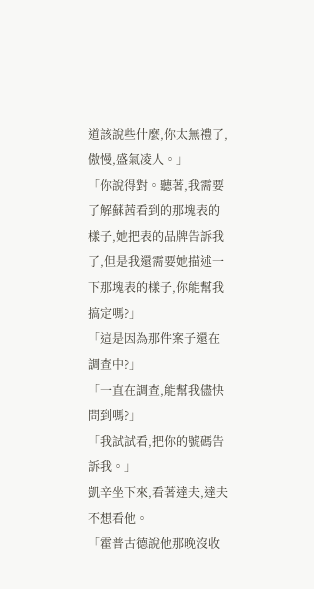道該說些什麼,你太無禮了,傲慢,盛氣凌人。」
「你說得對。聽著,我需要了解蘇茜看到的那塊表的樣子,她把表的品牌告訴我了,但是我還需要她描述一下那塊表的樣子,你能幫我搞定嗎?」
「這是因為那件案子還在調查中?」
「一直在調查,能幫我儘快問到嗎?」
「我試試看,把你的號碼告訴我。」
凱辛坐下來,看著達夫,達夫不想看他。
「霍普古德說他那晚沒收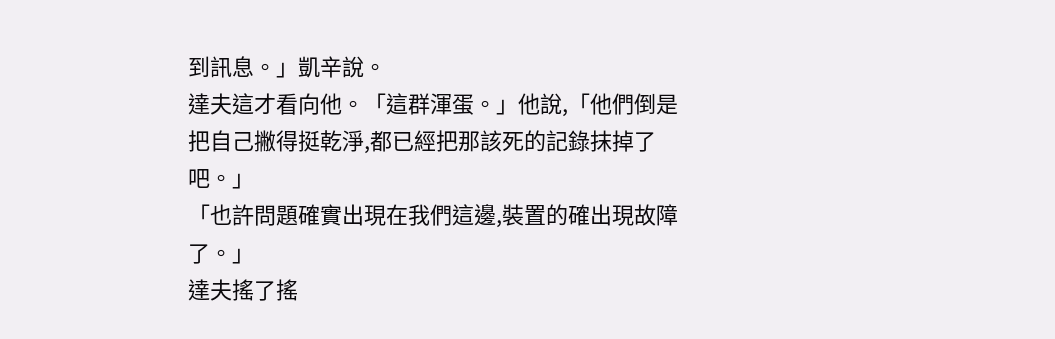到訊息。」凱辛說。
達夫這才看向他。「這群渾蛋。」他說,「他們倒是把自己撇得挺乾淨,都已經把那該死的記錄抹掉了吧。」
「也許問題確實出現在我們這邊,裝置的確出現故障了。」
達夫搖了搖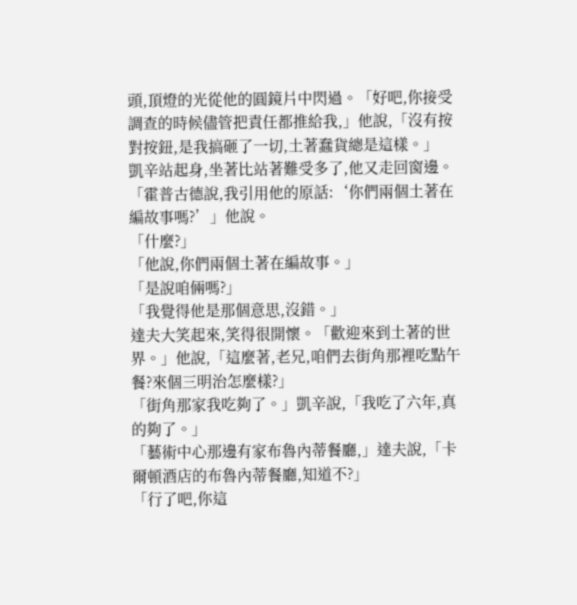頭,頂燈的光從他的圓鏡片中閃過。「好吧,你接受調查的時候儘管把責任都推給我,」他說,「沒有按對按鈕,是我搞砸了一切,土著蠢貨總是這樣。」
凱辛站起身,坐著比站著難受多了,他又走回窗邊。「霍普古德說,我引用他的原話:‘你們兩個土著在編故事嗎?’」他說。
「什麼?」
「他說,你們兩個土著在編故事。」
「是說咱倆嗎?」
「我覺得他是那個意思,沒錯。」
達夫大笑起來,笑得很開懷。「歡迎來到土著的世界。」他說,「這麼著,老兄,咱們去街角那裡吃點午餐?來個三明治怎麼樣?」
「街角那家我吃夠了。」凱辛說,「我吃了六年,真的夠了。」
「藝術中心那邊有家布魯內蒂餐廳,」達夫說,「卡爾頓酒店的布魯內蒂餐廳,知道不?」
「行了吧,你這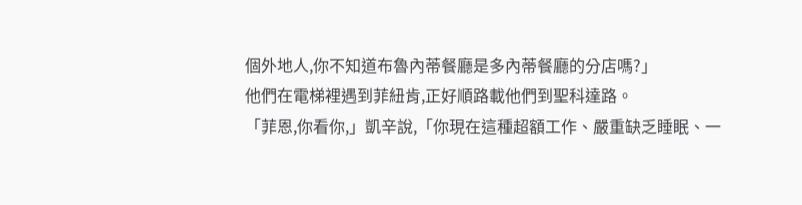個外地人,你不知道布魯內蒂餐廳是多內蒂餐廳的分店嗎?」
他們在電梯裡遇到菲紐肯,正好順路載他們到聖科達路。
「菲恩,你看你,」凱辛說,「你現在這種超額工作、嚴重缺乏睡眠、一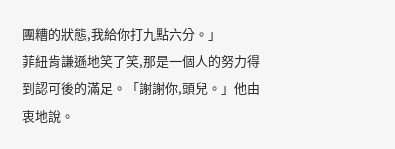團糟的狀態,我給你打九點六分。」
菲紐肯謙遜地笑了笑,那是一個人的努力得到認可後的滿足。「謝謝你,頭兒。」他由衷地說。